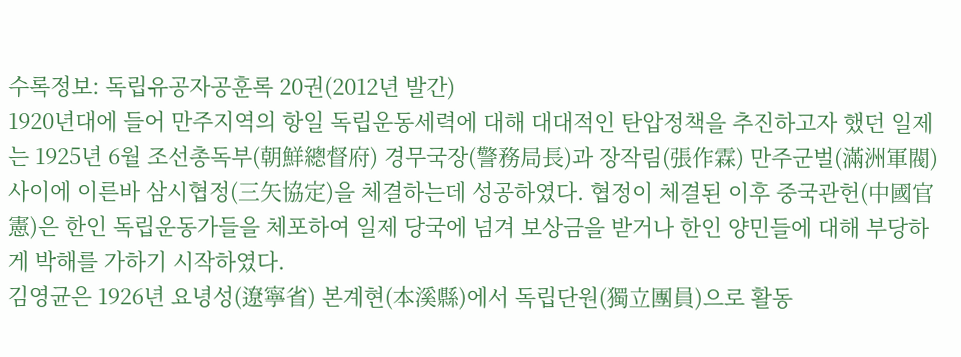수록정보: 독립유공자공훈록 20권(2012년 발간)
1920년대에 들어 만주지역의 항일 독립운동세력에 대해 대대적인 탄압정책을 추진하고자 했던 일제는 1925년 6월 조선총독부(朝鮮總督府) 경무국장(警務局長)과 장작림(張作霖) 만주군벌(滿洲軍閥) 사이에 이른바 삼시협정(三矢協定)을 체결하는데 성공하였다. 협정이 체결된 이후 중국관헌(中國官憲)은 한인 독립운동가들을 체포하여 일제 당국에 넘겨 보상금을 받거나 한인 양민들에 대해 부당하게 박해를 가하기 시작하였다.
김영균은 1926년 요녕성(遼寧省) 본계현(本溪縣)에서 독립단원(獨立團員)으로 활동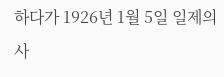하다가 1926년 1월 5일 일제의 사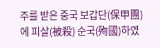주를 받은 중국 보갑단(保甲團)에 피살(被殺) 순국(殉國)하였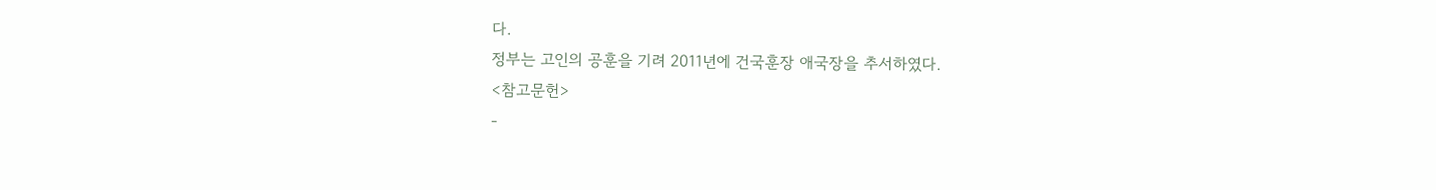다.
정부는 고인의 공훈을 기려 2011년에 건국훈장 애국장을 추서하였다.
<참고문헌>
-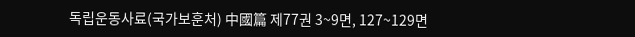독립운동사료(국가보훈처) 中國篇 제77권 3~9면, 127~129면